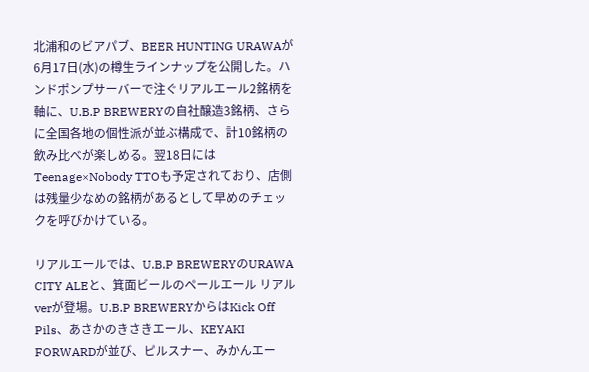北浦和のビアパブ、BEER HUNTING URAWAが6月17日(水)の樽生ラインナップを公開した。ハンドポンプサーバーで注ぐリアルエール2銘柄を軸に、U.B.P BREWERYの自社醸造3銘柄、さらに全国各地の個性派が並ぶ構成で、計10銘柄の飲み比べが楽しめる。翌18日にはTeenage×Nobody TTOも予定されており、店側は残量少なめの銘柄があるとして早めのチェックを呼びかけている。

リアルエールでは、U.B.P BREWERYのURAWA CITY ALEと、箕面ビールのペールエール リアルverが登場。U.B.P BREWERYからはKick Off Pils、あさかのきさきエール、KEYAKI FORWARDが並び、ピルスナー、みかんエー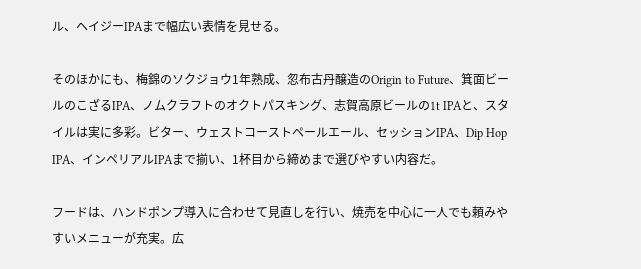ル、ヘイジーIPAまで幅広い表情を見せる。

そのほかにも、梅錦のソクジョウ1年熟成、忽布古丹醸造のOrigin to Future、箕面ビールのこざるIPA、ノムクラフトのオクトパスキング、志賀高原ビールの1t IPAと、スタイルは実に多彩。ビター、ウェストコーストペールエール、セッションIPA、Dip Hop IPA、インペリアルIPAまで揃い、1杯目から締めまで選びやすい内容だ。

フードは、ハンドポンプ導入に合わせて見直しを行い、焼売を中心に一人でも頼みやすいメニューが充実。広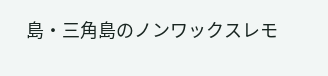島・三角島のノンワックスレモ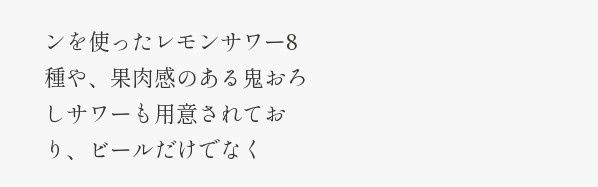ンを使ったレモンサワー8種や、果肉感のある鬼おろしサワーも用意されており、ビールだけでなく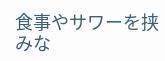食事やサワーを挟みな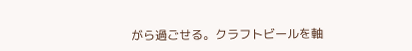がら過ごせる。クラフトビールを軸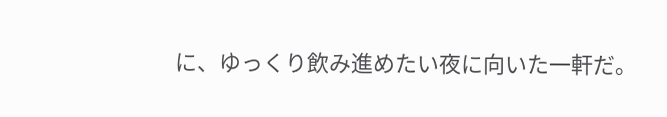に、ゆっくり飲み進めたい夜に向いた一軒だ。